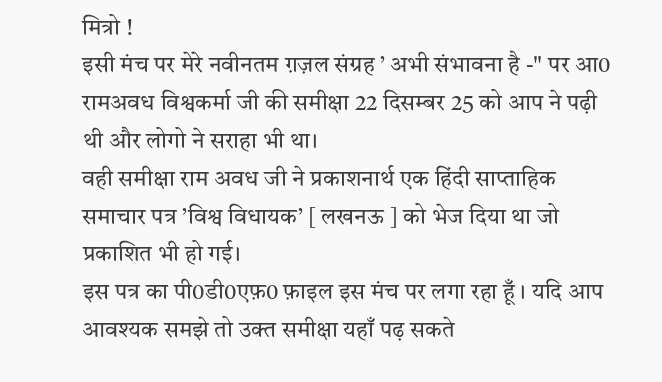मित्रो !
इसी मंच पर मेरे नवीनतम ग़ज़ल संग्रह ’ अभी संभावना है -" पर आ0 रामअवध विश्वकर्मा जी की समीक्षा 22 दिसम्बर 25 को आप ने पढ़ी थी और लोगो ने सराहा भी था।
वही समीक्षा राम अवध जी ने प्रकाशनार्थ एक हिंदी साप्ताहिक समाचार पत्र ’विश्व विधायक’ [ लखनऊ ] को भेज दिया था जो प्रकाशित भी हो गई।
इस पत्र का पी0डी0एफ़0 फ़ाइल इस मंच पर लगा रहा हूँ । यदि आप आवश्यक समझे तो उक्त समीक्षा यहाँ पढ़ सकते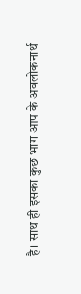है। साथ ही इसका कुछ भाग आप के अवलोकनार्थ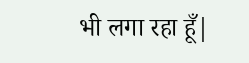भी लगा रहा हूँ|